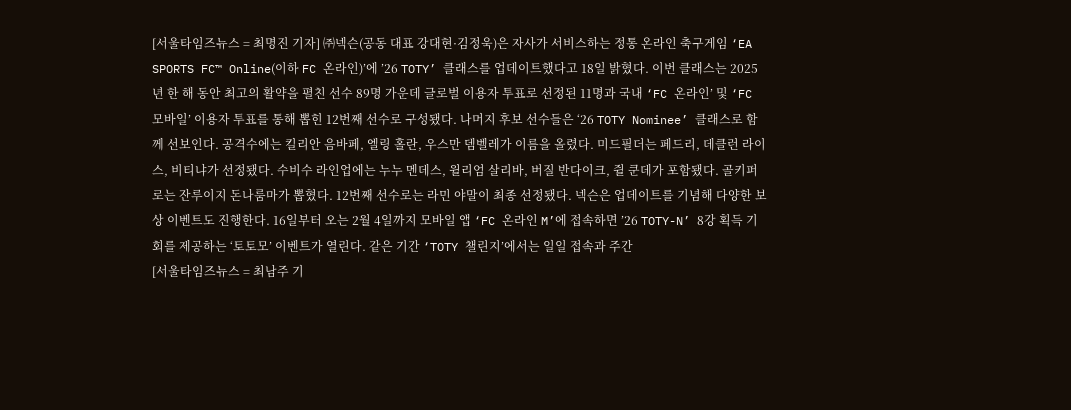[서울타임즈뉴스 = 최명진 기자] ㈜넥슨(공동 대표 강대현·김정욱)은 자사가 서비스하는 정통 온라인 축구게임 ‘EA SPORTS FC™ Online(이하 FC 온라인)’에 ’26 TOTY’ 클래스를 업데이트했다고 18일 밝혔다. 이번 클래스는 2025년 한 해 동안 최고의 활약을 펼친 선수 89명 가운데 글로벌 이용자 투표로 선정된 11명과 국내 ‘FC 온라인’ 및 ‘FC 모바일’ 이용자 투표를 통해 뽑힌 12번째 선수로 구성됐다. 나머지 후보 선수들은 ‘26 TOTY Nominee’ 클래스로 함께 선보인다. 공격수에는 킬리안 음바페, 엘링 홀란, 우스만 뎀벨레가 이름을 올렸다. 미드필더는 페드리, 데클런 라이스, 비티냐가 선정됐다. 수비수 라인업에는 누누 멘데스, 윌리엄 살리바, 버질 반다이크, 쥘 쿤데가 포함됐다. 골키퍼로는 잔루이지 돈나룸마가 뽑혔다. 12번째 선수로는 라민 야말이 최종 선정됐다. 넥슨은 업데이트를 기념해 다양한 보상 이벤트도 진행한다. 16일부터 오는 2월 4일까지 모바일 앱 ‘FC 온라인 M’에 접속하면 ’26 TOTY-N’ 8강 획득 기회를 제공하는 ‘토토모’ 이벤트가 열린다. 같은 기간 ‘TOTY 챌린지’에서는 일일 접속과 주간
[서울타임즈뉴스 = 최남주 기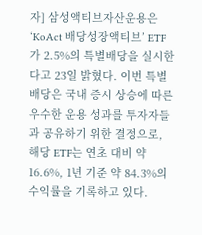자] 삼성액티브자산운용은 ‘KoAct 배당성장액티브’ ETF가 2.5%의 특별배당을 실시한다고 23일 밝혔다. 이번 특별배당은 국내 증시 상승에 따른 우수한 운용 성과를 투자자들과 공유하기 위한 결정으로, 해당 ETF는 연초 대비 약 16.6%, 1년 기준 약 84.3%의 수익률을 기록하고 있다.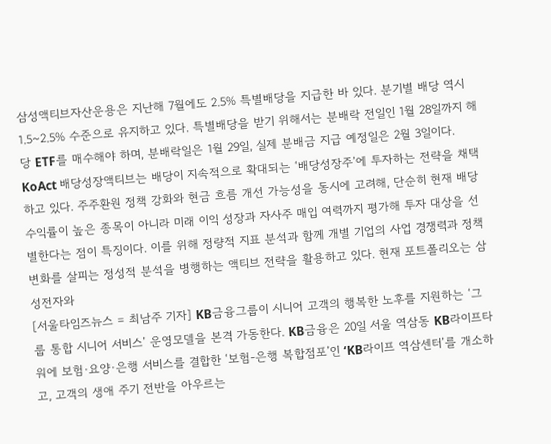삼성액티브자산운용은 지난해 7월에도 2.5% 특별배당을 지급한 바 있다. 분기별 배당 역시 1.5~2.5% 수준으로 유지하고 있다. 특별배당을 받기 위해서는 분배락 전일인 1월 28일까지 해당 ETF를 매수해야 하며, 분배락일은 1월 29일, 실제 분배금 지급 예정일은 2월 3일이다. KoAct 배당성장액티브는 배당이 지속적으로 확대되는 ‘배당성장주’에 투자하는 전략을 채택하고 있다. 주주환원 정책 강화와 현금 흐름 개선 가능성을 동시에 고려해, 단순히 현재 배당 수익률이 높은 종목이 아니라 미래 이익 성장과 자사주 매입 여력까지 평가해 투자 대상을 선별한다는 점이 특징이다. 이를 위해 정량적 지표 분석과 함께 개별 기업의 사업 경쟁력과 정책 변화를 살피는 정성적 분석을 병행하는 액티브 전략을 활용하고 있다. 현재 포트폴리오는 삼성전자와
[서울타임즈뉴스 = 최남주 기자] KB금융그룹이 시니어 고객의 행복한 노후를 지원하는 ‘그룹 통합 시니어 서비스’ 운영모델을 본격 가동한다. KB금융은 20일 서울 역삼동 KB라이프타워에 보험·요양·은행 서비스를 결합한 ‘보험-은행 복합점포’인 ‘KB라이프 역삼센터’를 개소하고, 고객의 생애 주기 전반을 아우르는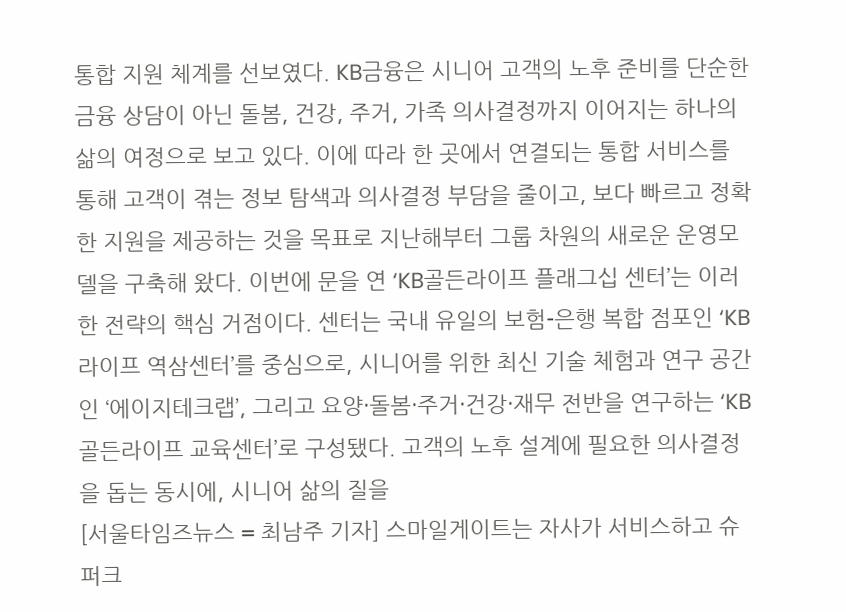통합 지원 체계를 선보였다. KB금융은 시니어 고객의 노후 준비를 단순한 금융 상담이 아닌 돌봄, 건강, 주거, 가족 의사결정까지 이어지는 하나의 삶의 여정으로 보고 있다. 이에 따라 한 곳에서 연결되는 통합 서비스를 통해 고객이 겪는 정보 탐색과 의사결정 부담을 줄이고, 보다 빠르고 정확한 지원을 제공하는 것을 목표로 지난해부터 그룹 차원의 새로운 운영모델을 구축해 왔다. 이번에 문을 연 ‘KB골든라이프 플래그십 센터’는 이러한 전략의 핵심 거점이다. 센터는 국내 유일의 보험-은행 복합 점포인 ‘KB라이프 역삼센터’를 중심으로, 시니어를 위한 최신 기술 체험과 연구 공간인 ‘에이지테크랩’, 그리고 요양·돌봄·주거·건강·재무 전반을 연구하는 ‘KB골든라이프 교육센터’로 구성됐다. 고객의 노후 설계에 필요한 의사결정을 돕는 동시에, 시니어 삶의 질을
[서울타임즈뉴스 = 최남주 기자] 스마일게이트는 자사가 서비스하고 슈퍼크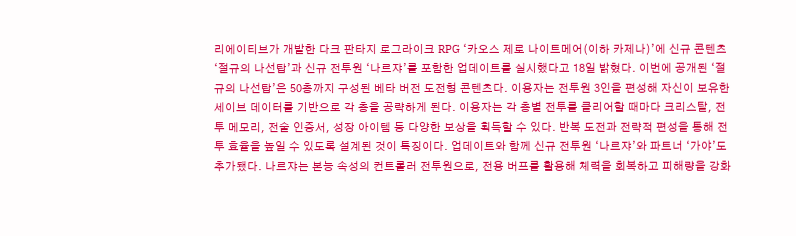리에이티브가 개발한 다크 판타지 로그라이크 RPG ‘카오스 제로 나이트메어(이하 카제나)’에 신규 콘텐츠 ‘절규의 나선탑’과 신규 전투원 ‘나르쟈’를 포함한 업데이트를 실시했다고 18일 밝혔다. 이번에 공개된 ‘절규의 나선탑’은 50층까지 구성된 베타 버전 도전형 콘텐츠다. 이용자는 전투원 3인을 편성해 자신이 보유한 세이브 데이터를 기반으로 각 층을 공략하게 된다. 이용자는 각 층별 전투를 클리어할 때마다 크리스탈, 전투 메모리, 전술 인증서, 성장 아이템 등 다양한 보상을 획득할 수 있다. 반복 도전과 전략적 편성을 통해 전투 효율을 높일 수 있도록 설계된 것이 특징이다. 업데이트와 함께 신규 전투원 ‘나르쟈’와 파트너 ‘가야’도 추가됐다. 나르쟈는 본능 속성의 컨트롤러 전투원으로, 전용 버프를 활용해 체력을 회복하고 피해량을 강화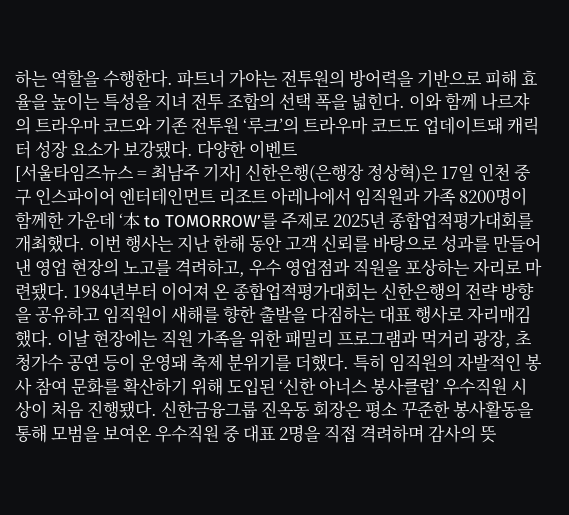하는 역할을 수행한다. 파트너 가야는 전투원의 방어력을 기반으로 피해 효율을 높이는 특성을 지녀 전투 조합의 선택 폭을 넓힌다. 이와 함께 나르쟈의 트라우마 코드와 기존 전투원 ‘루크’의 트라우마 코드도 업데이트돼 캐릭터 성장 요소가 보강됐다. 다양한 이벤트
[서울타임즈뉴스 = 최남주 기자] 신한은행(은행장 정상혁)은 17일 인천 중구 인스파이어 엔터테인먼트 리조트 아레나에서 임직원과 가족 8200명이 함께한 가운데 ‘本 to TOMORROW’를 주제로 2025년 종합업적평가대회를 개최했다. 이번 행사는 지난 한해 동안 고객 신뢰를 바탕으로 성과를 만들어낸 영업 현장의 노고를 격려하고, 우수 영업점과 직원을 포상하는 자리로 마련됐다. 1984년부터 이어져 온 종합업적평가대회는 신한은행의 전략 방향을 공유하고 임직원이 새해를 향한 출발을 다짐하는 대표 행사로 자리매김했다. 이날 현장에는 직원 가족을 위한 패밀리 프로그램과 먹거리 광장, 초청가수 공연 등이 운영돼 축제 분위기를 더했다. 특히 임직원의 자발적인 봉사 참여 문화를 확산하기 위해 도입된 ‘신한 아너스 봉사클럽’ 우수직원 시상이 처음 진행됐다. 신한금융그룹 진옥동 회장은 평소 꾸준한 봉사활동을 통해 모범을 보여온 우수직원 중 대표 2명을 직접 격려하며 감사의 뜻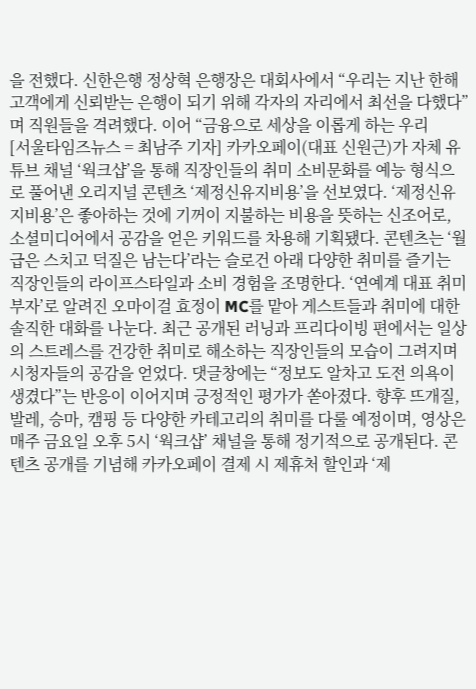을 전했다. 신한은행 정상혁 은행장은 대회사에서 “우리는 지난 한해 고객에게 신뢰받는 은행이 되기 위해 각자의 자리에서 최선을 다했다”며 직원들을 격려했다. 이어 “금융으로 세상을 이롭게 하는 우리
[서울타임즈뉴스 = 최남주 기자] 카카오페이(대표 신원근)가 자체 유튜브 채널 ‘웍크샵’을 통해 직장인들의 취미 소비문화를 예능 형식으로 풀어낸 오리지널 콘텐츠 ‘제정신유지비용’을 선보였다. ‘제정신유지비용’은 좋아하는 것에 기꺼이 지불하는 비용을 뜻하는 신조어로, 소셜미디어에서 공감을 얻은 키워드를 차용해 기획됐다. 콘텐츠는 ‘월급은 스치고 덕질은 남는다’라는 슬로건 아래 다양한 취미를 즐기는 직장인들의 라이프스타일과 소비 경험을 조명한다. ‘연예계 대표 취미 부자’로 알려진 오마이걸 효정이 MC를 맡아 게스트들과 취미에 대한 솔직한 대화를 나눈다. 최근 공개된 러닝과 프리다이빙 편에서는 일상의 스트레스를 건강한 취미로 해소하는 직장인들의 모습이 그려지며 시청자들의 공감을 얻었다. 댓글창에는 “정보도 알차고 도전 의욕이 생겼다”는 반응이 이어지며 긍정적인 평가가 쏟아졌다. 향후 뜨개질, 발레, 승마, 캠핑 등 다양한 카테고리의 취미를 다룰 예정이며, 영상은 매주 금요일 오후 5시 ‘웍크샵’ 채널을 통해 정기적으로 공개된다. 콘텐츠 공개를 기념해 카카오페이 결제 시 제휴처 할인과 ‘제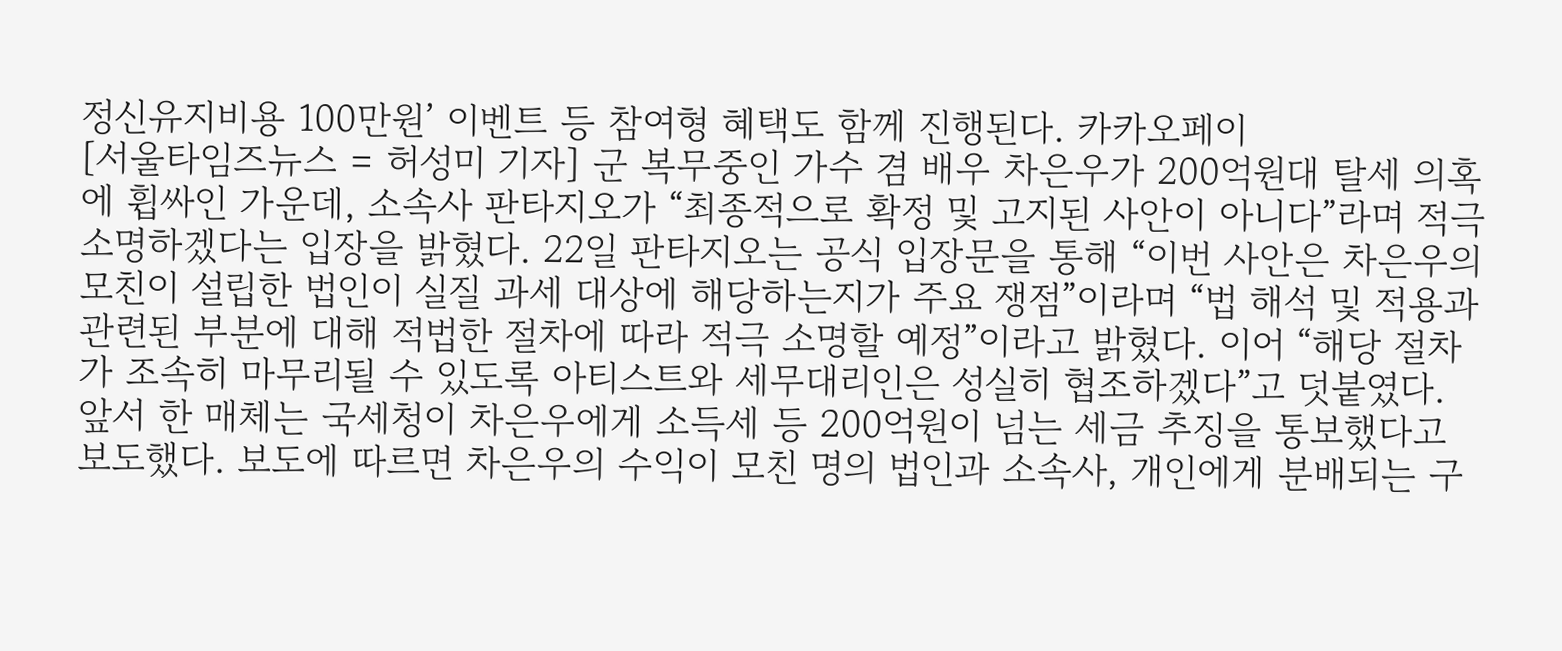정신유지비용 100만원’ 이벤트 등 참여형 혜택도 함께 진행된다. 카카오페이
[서울타임즈뉴스 = 허성미 기자] 군 복무중인 가수 겸 배우 차은우가 200억원대 탈세 의혹에 휩싸인 가운데, 소속사 판타지오가 “최종적으로 확정 및 고지된 사안이 아니다”라며 적극 소명하겠다는 입장을 밝혔다. 22일 판타지오는 공식 입장문을 통해 “이번 사안은 차은우의 모친이 설립한 법인이 실질 과세 대상에 해당하는지가 주요 쟁점”이라며 “법 해석 및 적용과 관련된 부분에 대해 적법한 절차에 따라 적극 소명할 예정”이라고 밝혔다. 이어 “해당 절차가 조속히 마무리될 수 있도록 아티스트와 세무대리인은 성실히 협조하겠다”고 덧붙였다. 앞서 한 매체는 국세청이 차은우에게 소득세 등 200억원이 넘는 세금 추징을 통보했다고 보도했다. 보도에 따르면 차은우의 수익이 모친 명의 법인과 소속사, 개인에게 분배되는 구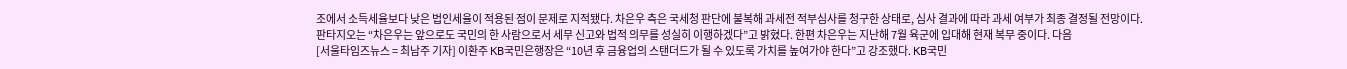조에서 소득세율보다 낮은 법인세율이 적용된 점이 문제로 지적됐다. 차은우 측은 국세청 판단에 불복해 과세전 적부심사를 청구한 상태로, 심사 결과에 따라 과세 여부가 최종 결정될 전망이다. 판타지오는 “차은우는 앞으로도 국민의 한 사람으로서 세무 신고와 법적 의무를 성실히 이행하겠다”고 밝혔다. 한편 차은우는 지난해 7월 육군에 입대해 현재 복무 중이다. 다음
[서울타임즈뉴스 = 최남주 기자] 이환주 KB국민은행장은 “10년 후 금융업의 스탠더드가 될 수 있도록 가치를 높여가야 한다”고 강조했다. KB국민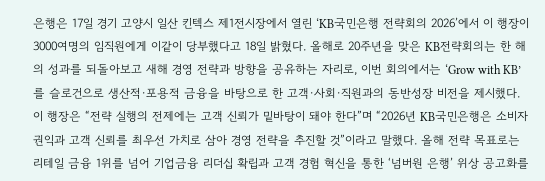은행은 17일 경기 고양시 일산 킨텍스 제1전시장에서 열린 ‘KB국민은행 전략회의 2026’에서 이 행장이 3000여명의 임직원에게 이같이 당부했다고 18일 밝혔다. 올해로 20주년을 맞은 KB전략회의는 한 해의 성과를 되돌아보고 새해 경영 전략과 방향을 공유하는 자리로, 이번 회의에서는 ‘Grow with KB’를 슬로건으로 생산적·포용적 금융을 바탕으로 한 고객·사회·직원과의 동반성장 비전을 제시했다. 이 행장은 “전략 실행의 전제에는 고객 신뢰가 밑바탕이 돼야 한다”며 “2026년 KB국민은행은 소비자 권익과 고객 신뢰를 최우선 가치로 삼아 경영 전략을 추진할 것”이라고 말했다. 올해 전략 목표로는 리테일 금융 1위를 넘어 기업금융 리더십 확립과 고객 경험 혁신을 통한 ‘넘버원 은행’ 위상 공고화를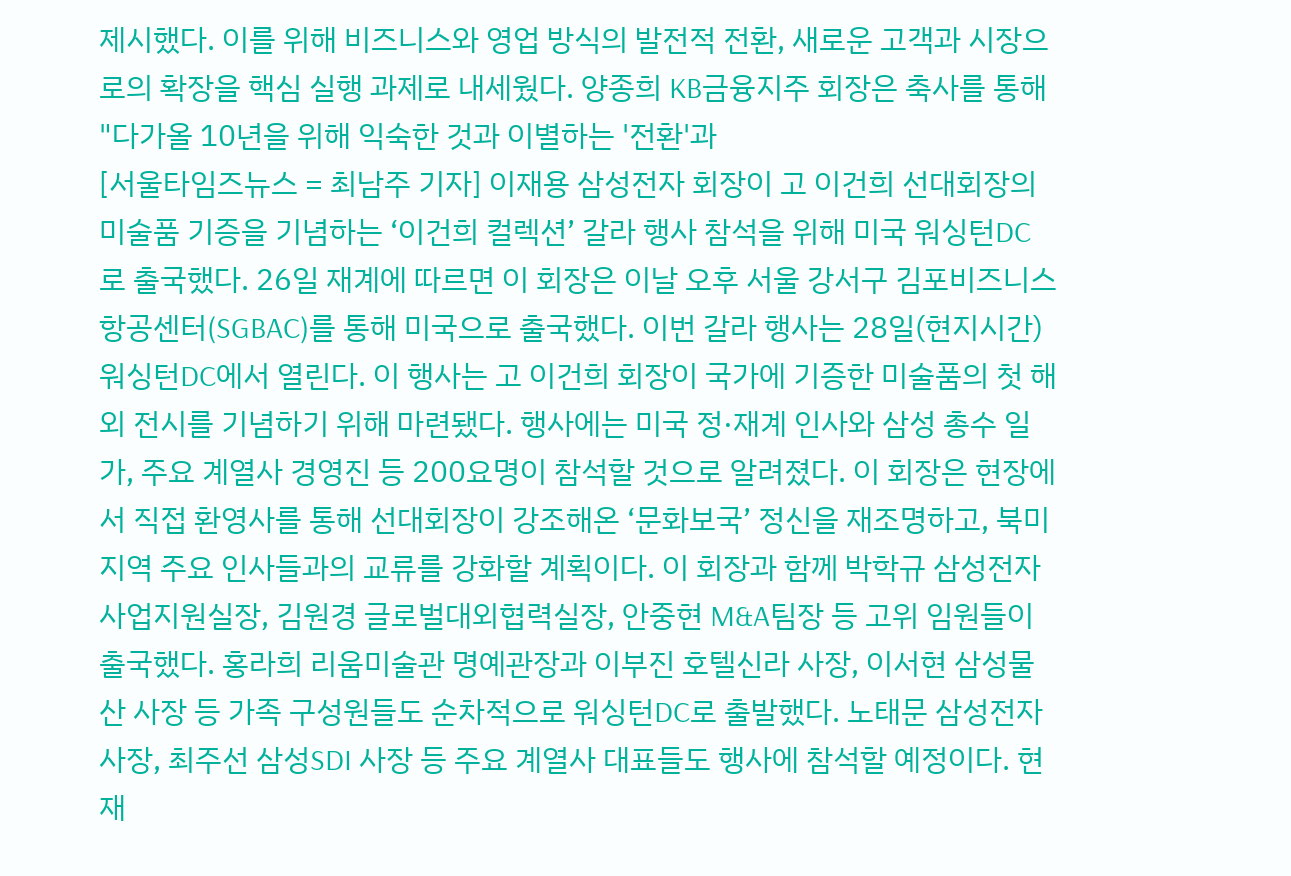제시했다. 이를 위해 비즈니스와 영업 방식의 발전적 전환, 새로운 고객과 시장으로의 확장을 핵심 실행 과제로 내세웠다. 양종희 KB금융지주 회장은 축사를 통해 "다가올 10년을 위해 익숙한 것과 이별하는 '전환'과
[서울타임즈뉴스 = 최남주 기자] 이재용 삼성전자 회장이 고 이건희 선대회장의 미술품 기증을 기념하는 ‘이건희 컬렉션’ 갈라 행사 참석을 위해 미국 워싱턴DC로 출국했다. 26일 재계에 따르면 이 회장은 이날 오후 서울 강서구 김포비즈니스항공센터(SGBAC)를 통해 미국으로 출국했다. 이번 갈라 행사는 28일(현지시간) 워싱턴DC에서 열린다. 이 행사는 고 이건희 회장이 국가에 기증한 미술품의 첫 해외 전시를 기념하기 위해 마련됐다. 행사에는 미국 정·재계 인사와 삼성 총수 일가, 주요 계열사 경영진 등 200요명이 참석할 것으로 알려졌다. 이 회장은 현장에서 직접 환영사를 통해 선대회장이 강조해온 ‘문화보국’ 정신을 재조명하고, 북미 지역 주요 인사들과의 교류를 강화할 계획이다. 이 회장과 함께 박학규 삼성전자 사업지원실장, 김원경 글로벌대외협력실장, 안중현 M&A팀장 등 고위 임원들이 출국했다. 홍라희 리움미술관 명예관장과 이부진 호텔신라 사장, 이서현 삼성물산 사장 등 가족 구성원들도 순차적으로 워싱턴DC로 출발했다. 노태문 삼성전자 사장, 최주선 삼성SDI 사장 등 주요 계열사 대표들도 행사에 참석할 예정이다. 현재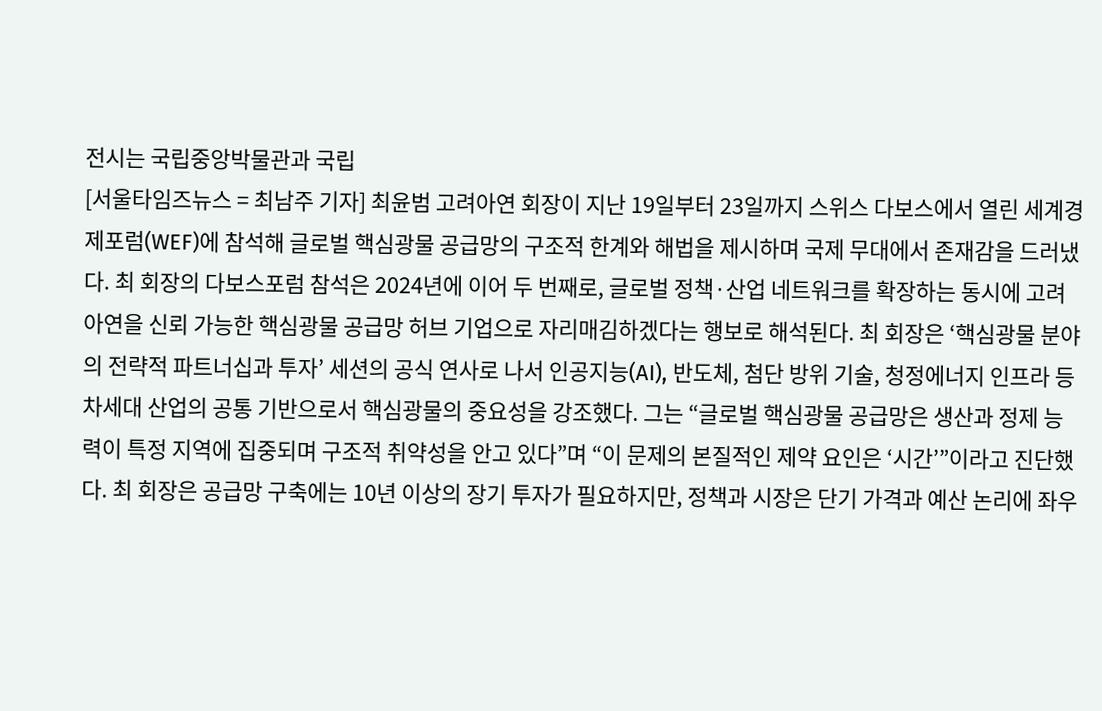전시는 국립중앙박물관과 국립
[서울타임즈뉴스 = 최남주 기자] 최윤범 고려아연 회장이 지난 19일부터 23일까지 스위스 다보스에서 열린 세계경제포럼(WEF)에 참석해 글로벌 핵심광물 공급망의 구조적 한계와 해법을 제시하며 국제 무대에서 존재감을 드러냈다. 최 회장의 다보스포럼 참석은 2024년에 이어 두 번째로, 글로벌 정책·산업 네트워크를 확장하는 동시에 고려아연을 신뢰 가능한 핵심광물 공급망 허브 기업으로 자리매김하겠다는 행보로 해석된다. 최 회장은 ‘핵심광물 분야의 전략적 파트너십과 투자’ 세션의 공식 연사로 나서 인공지능(AI), 반도체, 첨단 방위 기술, 청정에너지 인프라 등 차세대 산업의 공통 기반으로서 핵심광물의 중요성을 강조했다. 그는 “글로벌 핵심광물 공급망은 생산과 정제 능력이 특정 지역에 집중되며 구조적 취약성을 안고 있다”며 “이 문제의 본질적인 제약 요인은 ‘시간’”이라고 진단했다. 최 회장은 공급망 구축에는 10년 이상의 장기 투자가 필요하지만, 정책과 시장은 단기 가격과 예산 논리에 좌우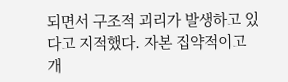되면서 구조적 괴리가 발생하고 있다고 지적했다. 자본 집약적이고 개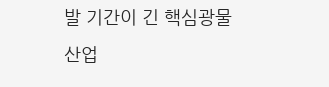발 기간이 긴 핵심광물 산업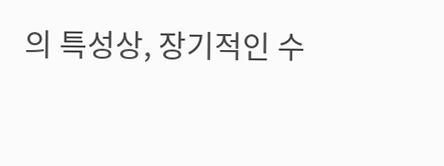의 특성상, 장기적인 수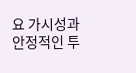요 가시성과 안정적인 투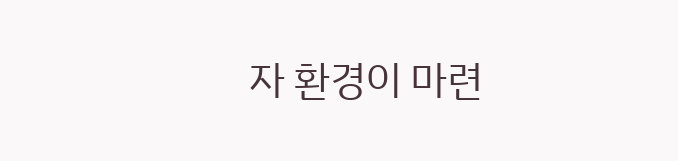자 환경이 마련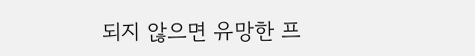되지 않으면 유망한 프